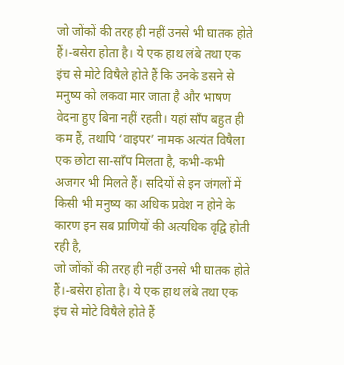जो जोंकों की तरह ही नहीं उनसे भी घातक होते हैं।-बसेरा होता है। ये एक हाथ लंबे तथा एक इंच से मोटे विषैले होते हैं कि उनके डसने से मनुष्य को लकवा मार जाता है और भाषण वेदना हुए बिना नहीं रहती। यहां सॉंप बहुत ही कम हैं, तथापि ‘वाइपर’ नामक अत्यंत विषैला एक छोटा सा-सॉंप मिलता है, कभी-कभी अजगर भी मिलते हैं। सदियों से इन जंगलों में किसी भी मनुष्य का अधिक प्रवेश न होने के कारण इन सब प्राणियों की अत्यधिक वृद्वि होती रही है,
जो जोंकों की तरह ही नहीं उनसे भी घातक होते हैं।-बसेरा होता है। ये एक हाथ लंबे तथा एक इंच से मोटे विषैले होते हैं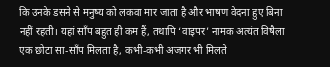कि उनके डसने से मनुष्य को लकवा मार जाता है और भाषण वेदना हुए बिना नहीं रहती। यहां सॉंप बहुत ही कम हैं, तथापि ‘वाइपर’ नामक अत्यंत विषैला एक छोटा सा-सॉंप मिलता है, कभी-कभी अजगर भी मिलते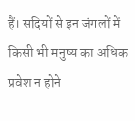हैं। सदियों से इन जंगलों में किसी भी मनुष्य का अधिक प्रवेश न होने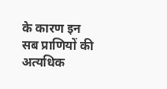के कारण इन सब प्राणियों की अत्यधिक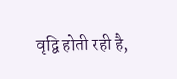वृद्वि होती रही है,